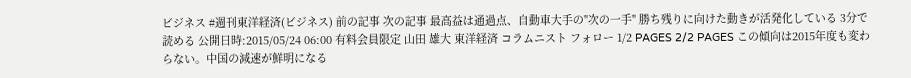ビジネス #週刊東洋経済(ビジネス) 前の記事 次の記事 最高益は通過点、自動車大手の"次の一手" 勝ち残りに向けた動きが活発化している 3分で読める 公開日時:2015/05/24 06:00 有料会員限定 山田 雄大 東洋経済 コラムニスト フォロー 1/2 PAGES 2/2 PAGES この傾向は2015年度も変わらない。中国の減速が鮮明になる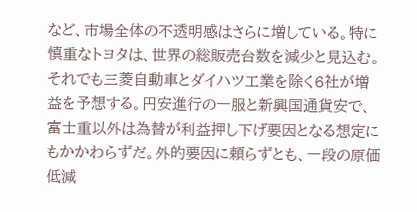など、市場全体の不透明感はさらに増している。特に慎重なトヨタは、世界の総販売台数を減少と見込む。 それでも三菱自動車とダイハツ工業を除く6社が増益を予想する。円安進行の一服と新興国通貨安で、富士重以外は為替が利益押し下げ要因となる想定にもかかわらずだ。外的要因に頼らずとも、一段の原価低減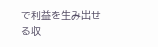で利益を生み出せる収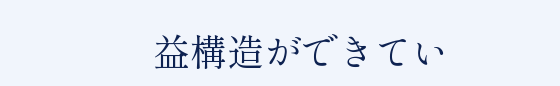益構造ができてい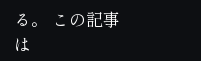る。 この記事は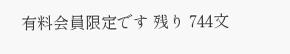有料会員限定です 残り 744文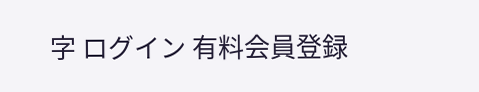字 ログイン 有料会員登録